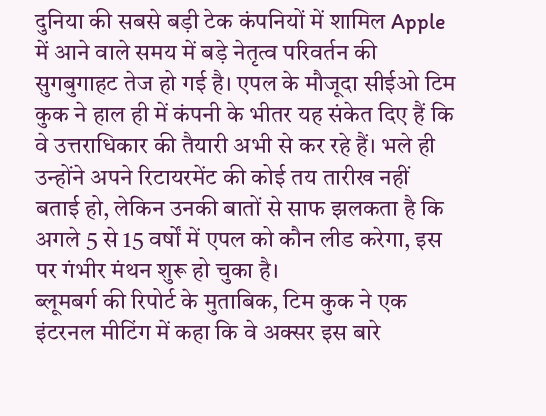दुनिया की सबसे बड़ी टेक कंपनियों में शामिल Apple में आने वाले समय में बड़े नेतृत्व परिवर्तन की सुगबुगाहट तेज हो गई है। एपल के मौजूदा सीईओ टिम कुक ने हाल ही में कंपनी के भीतर यह संकेत दिए हैं कि वे उत्तराधिकार की तैयारी अभी से कर रहे हैं। भले ही उन्होंने अपने रिटायरमेंट की कोई तय तारीख नहीं बताई हो, लेकिन उनकी बातों से साफ झलकता है कि अगले 5 से 15 वर्षों में एपल को कौन लीड करेगा, इस पर गंभीर मंथन शुरू हो चुका है।
ब्लूमबर्ग की रिपोर्ट के मुताबिक, टिम कुक ने एक इंटरनल मीटिंग में कहा कि वे अक्सर इस बारे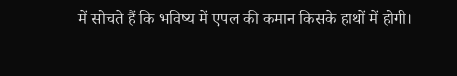में सोचते हैं कि भविष्य में एपल की कमान किसके हाथों में होगी।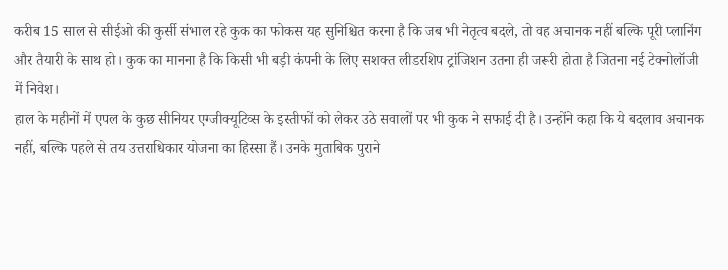करीब 15 साल से सीईओ की कुर्सी संभाल रहे कुक का फोकस यह सुनिश्चित करना है कि जब भी नेतृत्व बदले, तो वह अचानक नहीं बल्कि पूरी प्लानिंग और तैयारी के साथ हो। कुक का मानना है कि किसी भी बड़ी कंपनी के लिए सशक्त लीडरशिप ट्रांजिशन उतना ही जरूरी होता है जितना नई टेक्नोलॉजी में निवेश।
हाल के महीनों में एपल के कुछ सीनियर एग्जीक्यूटिव्स के इस्तीफों को लेकर उठे सवालों पर भी कुक ने सफाई दी है। उन्होंने कहा कि ये बदलाव अचानक नहीं, बल्कि पहले से तय उत्तराधिकार योजना का हिस्सा हैं। उनके मुताबिक पुराने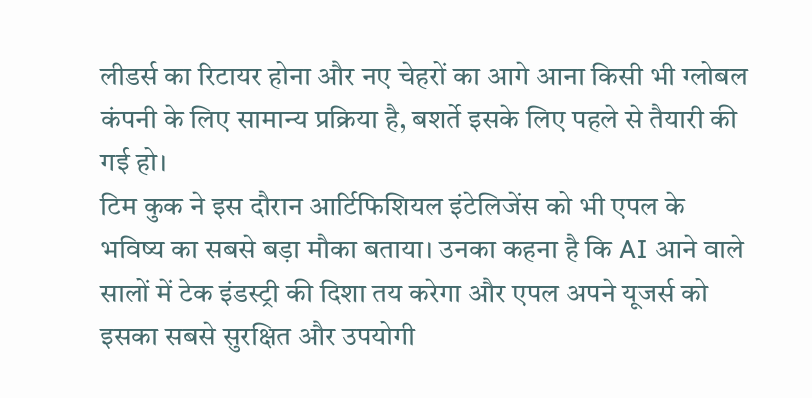लीडर्स का रिटायर होना और नए चेहरों का आगे आना किसी भी ग्लोबल कंपनी के लिए सामान्य प्रक्रिया है, बशर्ते इसके लिए पहले से तैयारी की गई हो।
टिम कुक ने इस दौरान आर्टिफिशियल इंटेलिजेंस को भी एपल के भविष्य का सबसे बड़ा मौका बताया। उनका कहना है कि AI आने वाले सालों में टेक इंडस्ट्री की दिशा तय करेगा और एपल अपने यूजर्स को इसका सबसे सुरक्षित और उपयोगी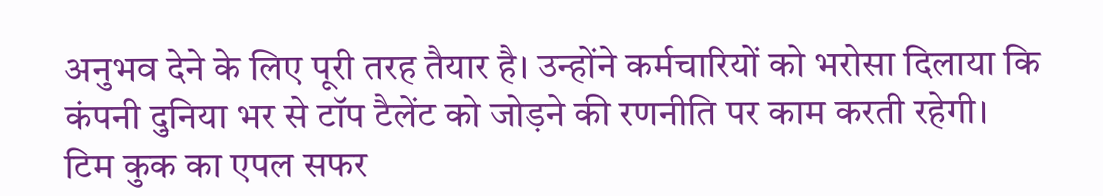अनुभव देने के लिए पूरी तरह तैयार है। उन्होंने कर्मचारियों को भरोसा दिलाया कि कंपनी दुनिया भर से टॉप टैलेंट को जोड़ने की रणनीति पर काम करती रहेगी।
टिम कुक का एपल सफर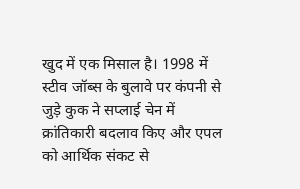खुद में एक मिसाल है। 1998 में स्टीव जॉब्स के बुलावे पर कंपनी से जुड़े कुक ने सप्लाई चेन में क्रांतिकारी बदलाव किए और एपल को आर्थिक संकट से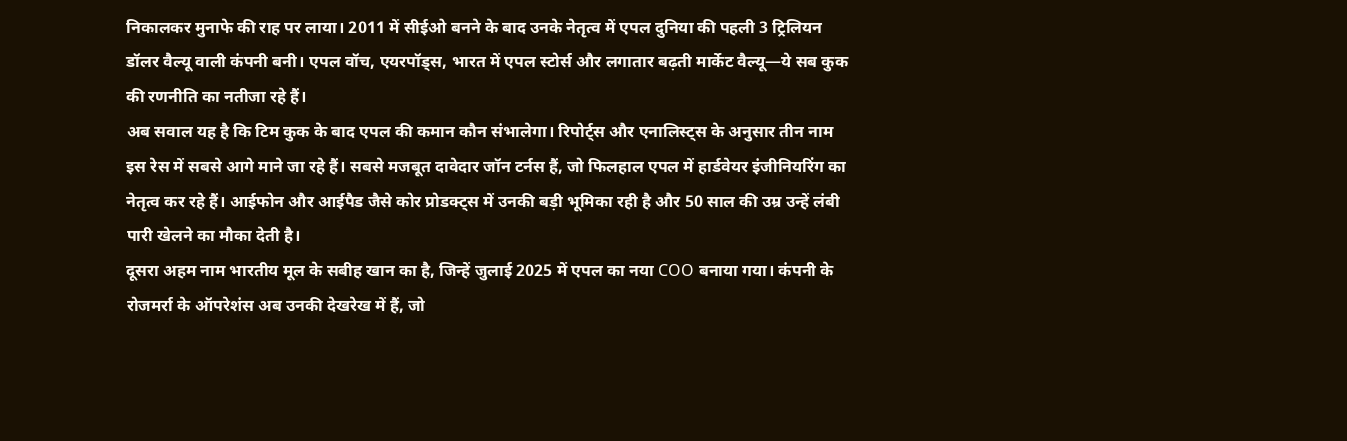निकालकर मुनाफे की राह पर लाया। 2011 में सीईओ बनने के बाद उनके नेतृत्व में एपल दुनिया की पहली 3 ट्रिलियन डॉलर वैल्यू वाली कंपनी बनी। एपल वॉच, एयरपॉड्स, भारत में एपल स्टोर्स और लगातार बढ़ती मार्केट वैल्यू—ये सब कुक की रणनीति का नतीजा रहे हैं।
अब सवाल यह है कि टिम कुक के बाद एपल की कमान कौन संभालेगा। रिपोर्ट्स और एनालिस्ट्स के अनुसार तीन नाम इस रेस में सबसे आगे माने जा रहे हैं। सबसे मजबूत दावेदार जॉन टर्नस हैं, जो फिलहाल एपल में हार्डवेयर इंजीनियरिंग का नेतृत्व कर रहे हैं। आईफोन और आईपैड जैसे कोर प्रोडक्ट्स में उनकी बड़ी भूमिका रही है और 50 साल की उम्र उन्हें लंबी पारी खेलने का मौका देती है।
दूसरा अहम नाम भारतीय मूल के सबीह खान का है, जिन्हें जुलाई 2025 में एपल का नया COO बनाया गया। कंपनी के रोजमर्रा के ऑपरेशंस अब उनकी देखरेख में हैं, जो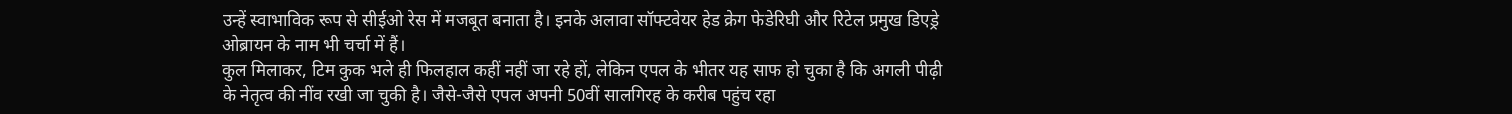उन्हें स्वाभाविक रूप से सीईओ रेस में मजबूत बनाता है। इनके अलावा सॉफ्टवेयर हेड क्रेग फेडेरिघी और रिटेल प्रमुख डिएड्रे ओब्रायन के नाम भी चर्चा में हैं।
कुल मिलाकर, टिम कुक भले ही फिलहाल कहीं नहीं जा रहे हों, लेकिन एपल के भीतर यह साफ हो चुका है कि अगली पीढ़ी के नेतृत्व की नींव रखी जा चुकी है। जैसे-जैसे एपल अपनी 50वीं सालगिरह के करीब पहुंच रहा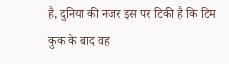है, दुनिया की नजर इस पर टिकी है कि टिम कुक के बाद वह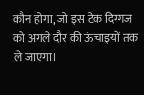कौन होगा, जो इस टेक दिग्गज को अगले दौर की ऊंचाइयों तक ले जाएगा।